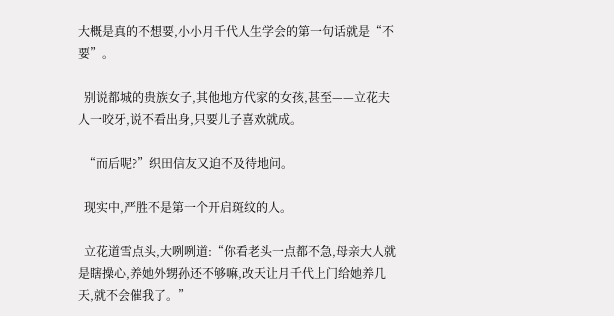大概是真的不想要,小小月千代人生学会的第一句话就是“不要”。

  别说都城的贵族女子,其他地方代家的女孩,甚至——立花夫人一咬牙,说不看出身,只要儿子喜欢就成。

  “而后呢?”织田信友又迫不及待地问。

  现实中,严胜不是第一个开启斑纹的人。

  立花道雪点头,大咧咧道:“你看老头一点都不急,母亲大人就是瞎操心,养她外甥孙还不够嘛,改天让月千代上门给她养几天,就不会催我了。”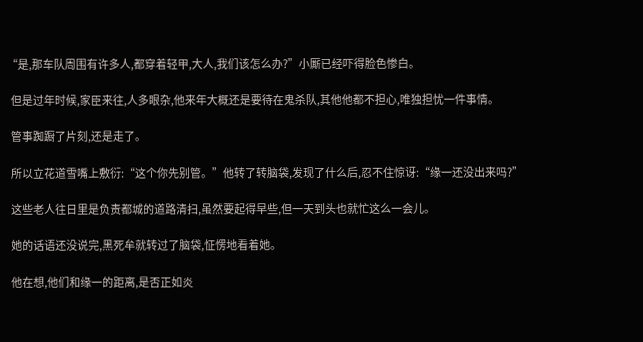“是,那车队周围有许多人,都穿着轻甲,大人,我们该怎么办?”小厮已经吓得脸色惨白。

  但是过年时候,家臣来往,人多眼杂,他来年大概还是要待在鬼杀队,其他他都不担心,唯独担忧一件事情。

  管事踟蹰了片刻,还是走了。

  所以立花道雪嘴上敷衍:“这个你先别管。”他转了转脑袋,发现了什么后,忍不住惊讶:“缘一还没出来吗?”

  这些老人往日里是负责都城的道路清扫,虽然要起得早些,但一天到头也就忙这么一会儿。

  她的话语还没说完,黑死牟就转过了脑袋,怔愣地看着她。

  他在想,他们和缘一的距离,是否正如炎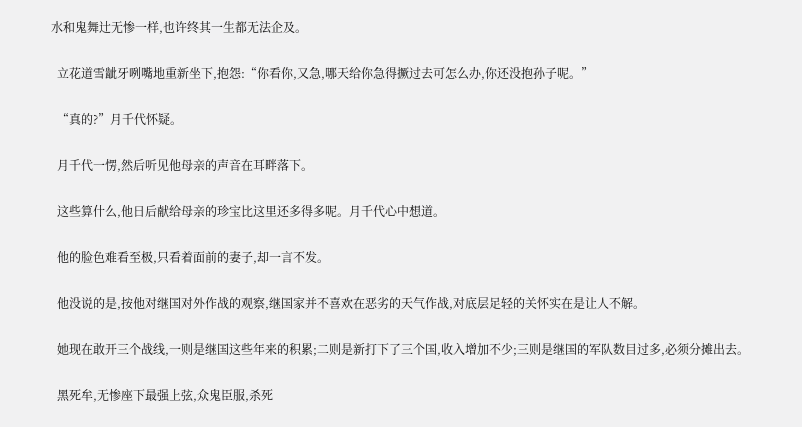水和鬼舞辻无惨一样,也许终其一生都无法企及。

  立花道雪龇牙咧嘴地重新坐下,抱怨:“你看你,又急,哪天给你急得撅过去可怎么办,你还没抱孙子呢。”

  “真的?”月千代怀疑。

  月千代一愣,然后听见他母亲的声音在耳畔落下。

  这些算什么,他日后献给母亲的珍宝比这里还多得多呢。月千代心中想道。

  他的脸色难看至极,只看着面前的妻子,却一言不发。

  他没说的是,按他对继国对外作战的观察,继国家并不喜欢在恶劣的天气作战,对底层足轻的关怀实在是让人不解。

  她现在敢开三个战线,一则是继国这些年来的积累;二则是新打下了三个国,收入增加不少;三则是继国的军队数目过多,必须分摊出去。

  黑死牟,无惨座下最强上弦,众鬼臣服,杀死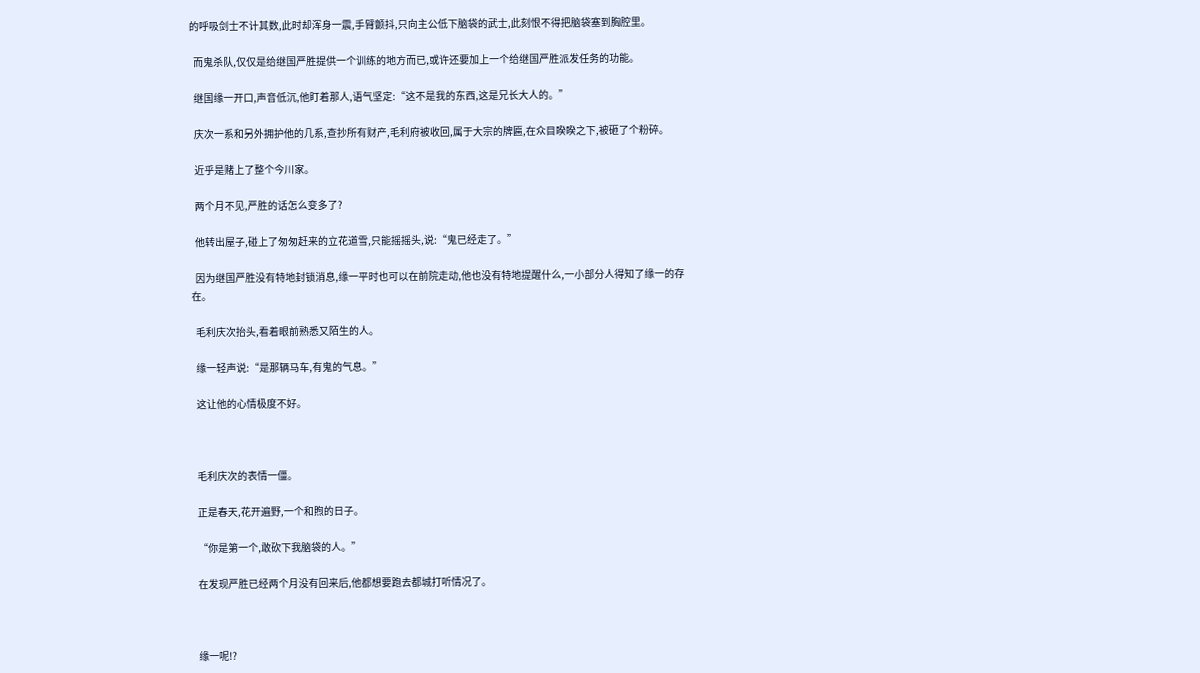的呼吸剑士不计其数,此时却浑身一震,手臂颤抖,只向主公低下脑袋的武士,此刻恨不得把脑袋塞到胸腔里。

  而鬼杀队,仅仅是给继国严胜提供一个训练的地方而已,或许还要加上一个给继国严胜派发任务的功能。

  继国缘一开口,声音低沉,他盯着那人,语气坚定:“这不是我的东西,这是兄长大人的。”

  庆次一系和另外拥护他的几系,查抄所有财产,毛利府被收回,属于大宗的牌匾,在众目睽睽之下,被砸了个粉碎。

  近乎是赌上了整个今川家。

  两个月不见,严胜的话怎么变多了?

  他转出屋子,碰上了匆匆赶来的立花道雪,只能摇摇头,说:“鬼已经走了。”

  因为继国严胜没有特地封锁消息,缘一平时也可以在前院走动,他也没有特地提醒什么,一小部分人得知了缘一的存在。

  毛利庆次抬头,看着眼前熟悉又陌生的人。

  缘一轻声说:“是那辆马车,有鬼的气息。”

  这让他的心情极度不好。



  毛利庆次的表情一僵。

  正是春天,花开遍野,一个和煦的日子。

  “你是第一个,敢砍下我脑袋的人。”

  在发现严胜已经两个月没有回来后,他都想要跑去都城打听情况了。



  缘一呢!?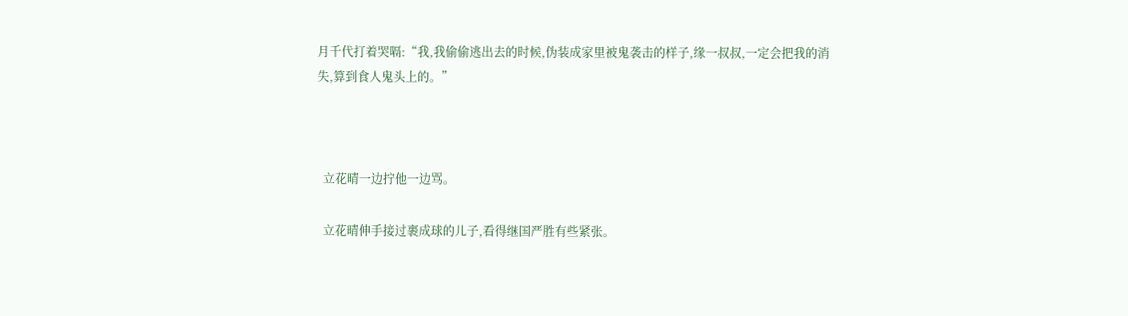月千代打着哭嗝:“我,我偷偷逃出去的时候,伪装成家里被鬼袭击的样子,缘一叔叔,一定会把我的消失,算到食人鬼头上的。”



  立花晴一边拧他一边骂。

  立花晴伸手接过裹成球的儿子,看得继国严胜有些紧张。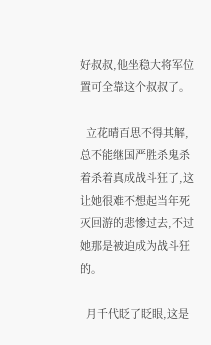好叔叔,他坐稳大将军位置可全靠这个叔叔了。

  立花晴百思不得其解,总不能继国严胜杀鬼杀着杀着真成战斗狂了,这让她很难不想起当年死灭回游的悲惨过去,不过她那是被迫成为战斗狂的。

  月千代眨了眨眼,这是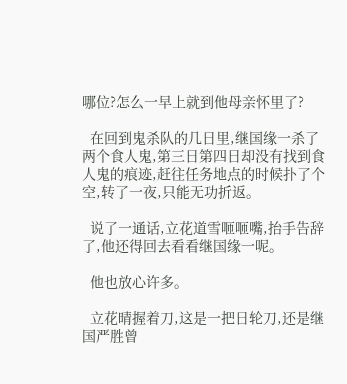哪位?怎么一早上就到他母亲怀里了?

  在回到鬼杀队的几日里,继国缘一杀了两个食人鬼,第三日第四日却没有找到食人鬼的痕迹,赶往任务地点的时候扑了个空,转了一夜,只能无功折返。

  说了一通话,立花道雪咂咂嘴,抬手告辞了,他还得回去看看继国缘一呢。

  他也放心许多。

  立花晴握着刀,这是一把日轮刀,还是继国严胜曾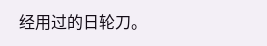经用过的日轮刀。